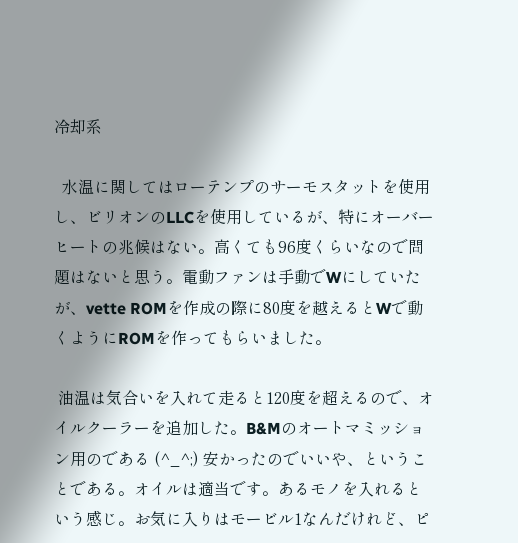冷却系

  水温に関してはローテンプのサーモスタットを使用し、ビリオンのLLCを使用しているが、特にオーバーヒートの兆候はない。高くても96度くらいなので問題はないと思う。電動ファンは手動でWにしていたが、vette ROMを作成の際に80度を越えるとWで動くようにROMを作ってもらいました。

 油温は気合いを入れて走ると120度を超えるので、オイルクーラーを追加した。B&Mのオートマミッション用のである (^_^;) 安かったのでいいや、ということである。オイルは適当です。あるモノを入れるという感じ。お気に入りはモービル1なんだけれど、ピ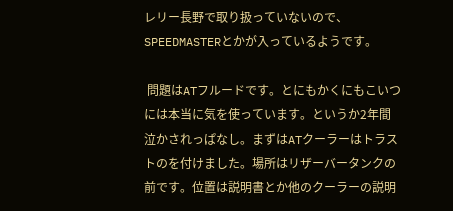レリー長野で取り扱っていないので、SPEEDMASTERとかが入っているようです。

 問題はATフルードです。とにもかくにもこいつには本当に気を使っています。というか2年間泣かされっぱなし。まずはATクーラーはトラストのを付けました。場所はリザーバータンクの前です。位置は説明書とか他のクーラーの説明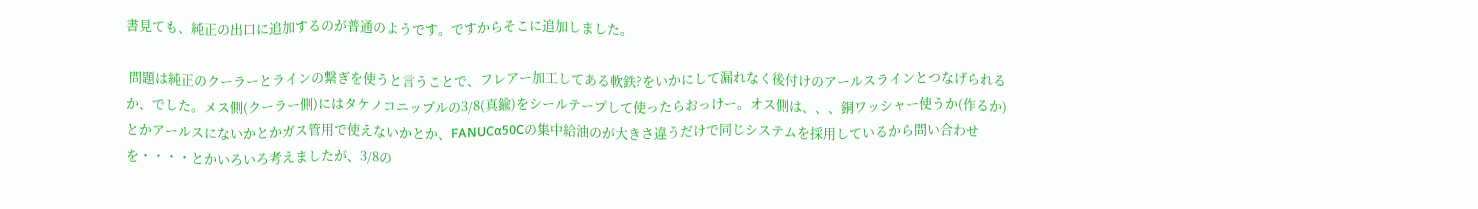書見ても、純正の出口に追加するのが普通のようです。ですからそこに追加しました。

 問題は純正のクーラーとラインの繋ぎを使うと言うことで、フレアー加工してある軟鉄?をいかにして漏れなく後付けのアールスラインとつなげられるか、でした。メス側(クーラー側)にはタケノコニップルの3/8(真鍮)をシールテープして使ったらおっけー。オス側は、、、銅ワッシャー使うか(作るか)とかアールスにないかとかガス管用で使えないかとか、FANUCα50Cの集中給油のが大きさ違うだけで同じシステムを採用しているから問い合わせを・・・・とかいろいろ考えましたが、3/8の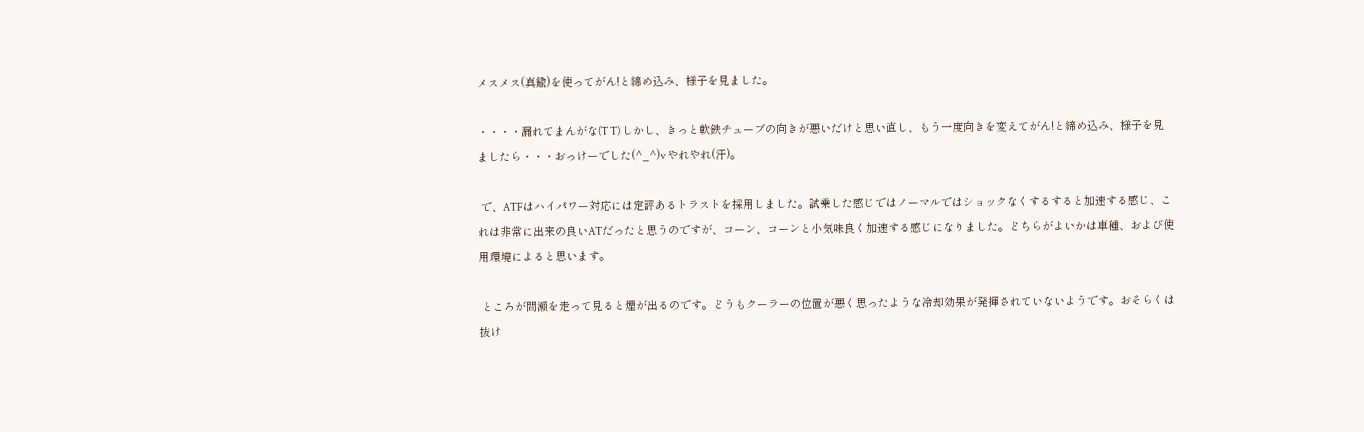メスメス(真鍮)を使ってがん!と締め込み、様子を見ました。

・・・・漏れてまんがな(T T) しかし、きっと軟鉄チューブの向きが悪いだけと思い直し、もう一度向きを変えてがん!と締め込み、様子を見ましたら・・・おっけーでした(^_^)v やれやれ(汗)。

 で、ATFはハイパワー対応には定評あるトラストを採用しました。試乗した感じではノーマルではショックなくするすると加速する感じ、これは非常に出来の良いATだったと思うのですが、コーン、コーンと小気味良く加速する感じになりました。どちらがよいかは車種、および使用環境によると思います。

 ところが間瀬を走って見ると煙が出るのです。どうもクーラーの位置が悪く思ったような冷却効果が発揮されていないようです。おそらくは抜け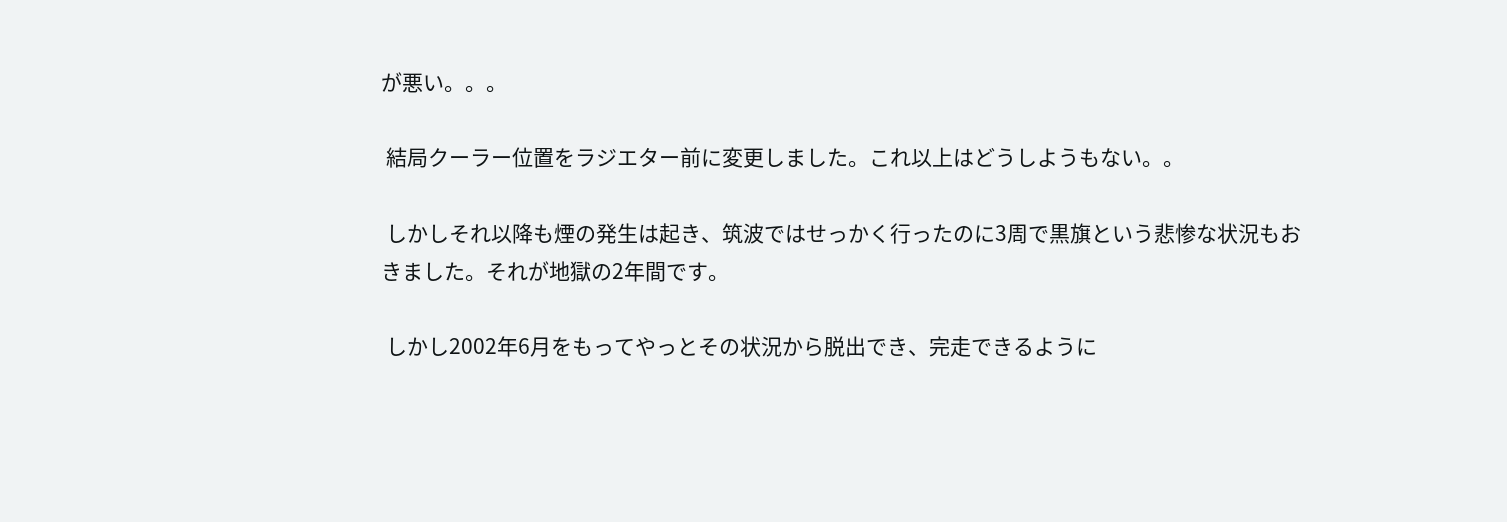が悪い。。。

 結局クーラー位置をラジエター前に変更しました。これ以上はどうしようもない。。

 しかしそれ以降も煙の発生は起き、筑波ではせっかく行ったのに3周で黒旗という悲惨な状況もおきました。それが地獄の2年間です。

 しかし2002年6月をもってやっとその状況から脱出でき、完走できるように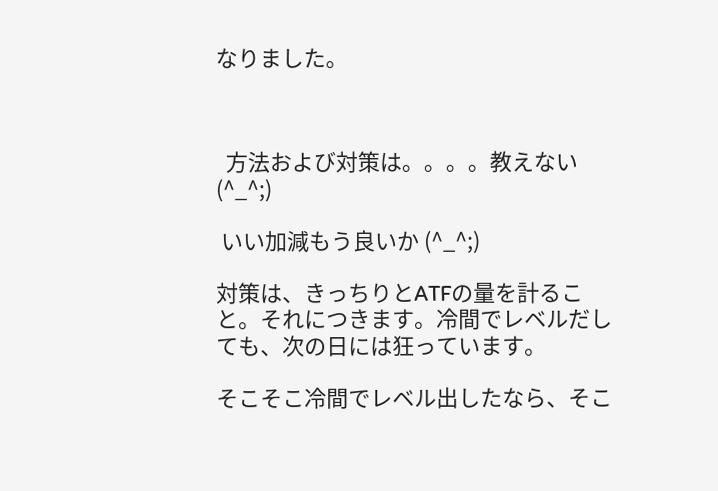なりました。



  方法および対策は。。。。教えない (^_^;)

 いい加減もう良いか (^_^;)

対策は、きっちりとATFの量を計ること。それにつきます。冷間でレベルだしても、次の日には狂っています。

そこそこ冷間でレベル出したなら、そこ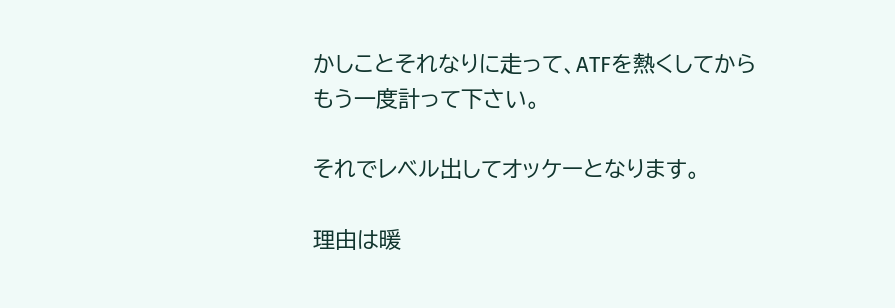かしことそれなりに走って、ATFを熱くしてからもう一度計って下さい。

それでレベル出してオッケーとなります。

理由は暖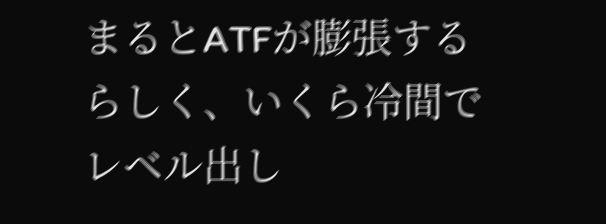まるとATFが膨張するらしく、いくら冷間でレベル出し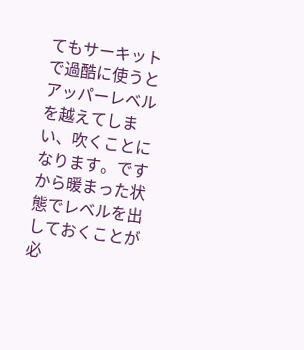てもサーキットで過酷に使うとアッパーレベルを越えてしまい、吹くことになります。ですから暖まった状態でレベルを出しておくことが必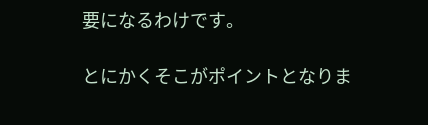要になるわけです。

とにかくそこがポイントとなりま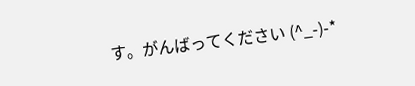す。がんばってください (^_-)-*